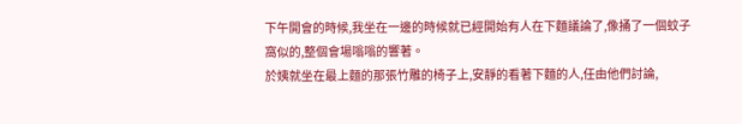下午開會的時候,我坐在一邊的時候就已經開始有人在下麵議論了,像捅了一個蚊子窩似的,整個會場嗡嗡的響著。
於姨就坐在最上麵的那張竹雕的椅子上,安靜的看著下麵的人,任由他們討論,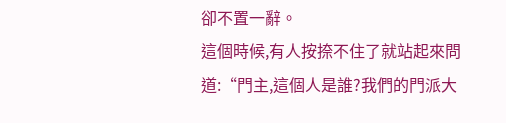卻不置一辭。
這個時候,有人按捺不住了就站起來問道:“門主,這個人是誰?我們的門派大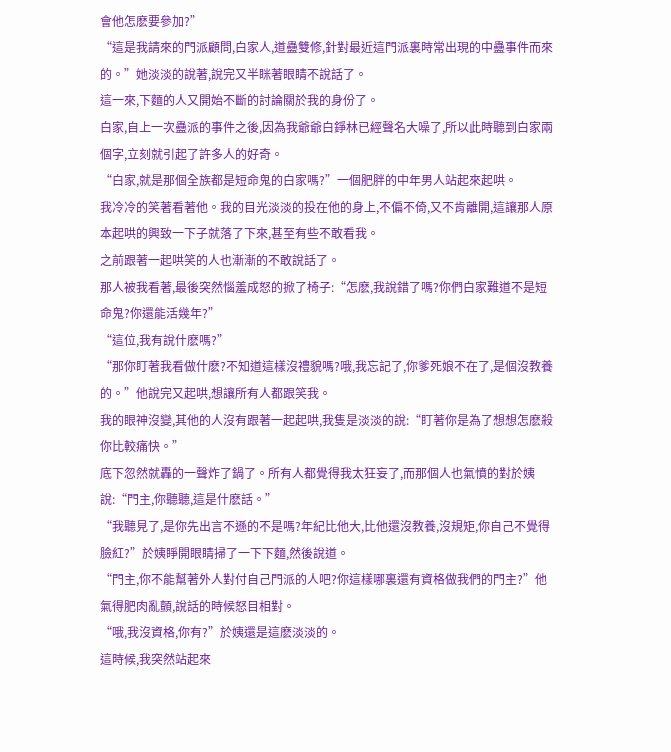會他怎麽要參加?”
“這是我請來的門派顧問,白家人,道蠱雙修,針對最近這門派裏時常出現的中蠱事件而來的。”她淡淡的說著,說完又半眯著眼睛不說話了。
這一來,下麵的人又開始不斷的討論關於我的身份了。
白家,自上一次蠱派的事件之後,因為我爺爺白錚林已經聲名大噪了,所以此時聽到白家兩個字,立刻就引起了許多人的好奇。
“白家,就是那個全族都是短命鬼的白家嗎?”一個肥胖的中年男人站起來起哄。
我冷冷的笑著看著他。我的目光淡淡的投在他的身上,不偏不倚,又不肯離開,這讓那人原本起哄的興致一下子就落了下來,甚至有些不敢看我。
之前跟著一起哄笑的人也漸漸的不敢說話了。
那人被我看著,最後突然惱羞成怒的掀了椅子:“怎麽,我說錯了嗎?你們白家難道不是短命鬼?你還能活幾年?”
“這位,我有說什麽嗎?”
“那你盯著我看做什麽?不知道這樣沒禮貌嗎?哦,我忘記了,你爹死娘不在了,是個沒教養的。”他說完又起哄,想讓所有人都跟笑我。
我的眼神沒變,其他的人沒有跟著一起起哄,我隻是淡淡的說:“盯著你是為了想想怎麽殺你比較痛快。”
底下忽然就轟的一聲炸了鍋了。所有人都覺得我太狂妄了,而那個人也氣憤的對於姨說:“門主,你聽聽,這是什麽話。”
“我聽見了,是你先出言不遜的不是嗎?年紀比他大,比他還沒教養,沒規矩,你自己不覺得臉紅?”於姨睜開眼睛掃了一下下麵,然後說道。
“門主,你不能幫著外人對付自己門派的人吧?你這樣哪裏還有資格做我們的門主?”他氣得肥肉亂顫,說話的時候怒目相對。
“哦,我沒資格,你有?”於姨還是這麽淡淡的。
這時候,我突然站起來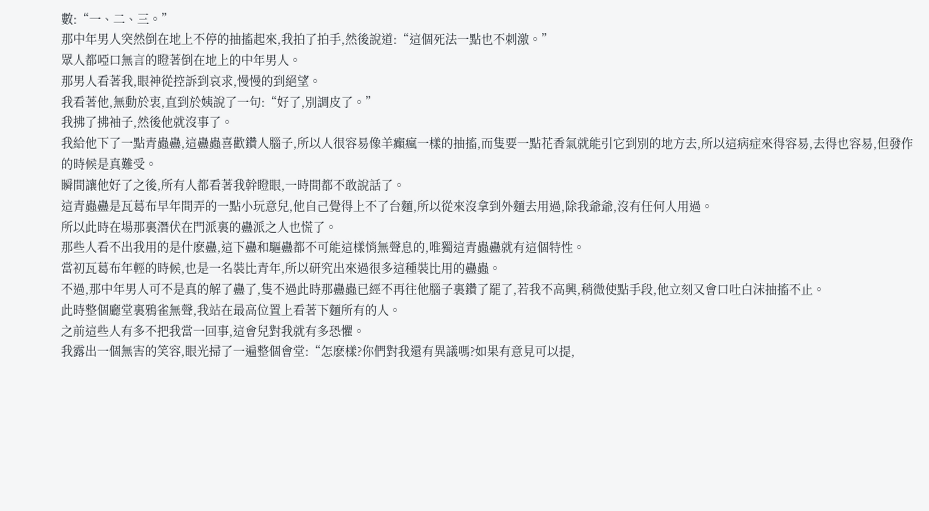數:“一、二、三。”
那中年男人突然倒在地上不停的抽搐起來,我拍了拍手,然後說道:“這個死法一點也不刺激。”
眾人都啞口無言的瞪著倒在地上的中年男人。
那男人看著我,眼神從控訴到哀求,慢慢的到絕望。
我看著他,無動於衷,直到於姨說了一句:“好了,別調皮了。”
我拂了拂袖子,然後他就沒事了。
我給他下了一點青蟲蠱,這蠱蟲喜歡鑽人腦子,所以人很容易像羊癲瘋一樣的抽搐,而隻要一點花香氣就能引它到別的地方去,所以這病症來得容易,去得也容易,但發作的時候是真難受。
瞬間讓他好了之後,所有人都看著我幹瞪眼,一時間都不敢說話了。
這青蟲蠱是瓦葛布早年間弄的一點小玩意兒,他自己覺得上不了台麵,所以從來沒拿到外麵去用過,除我爺爺,沒有任何人用過。
所以此時在場那裏潛伏在門派裏的蠱派之人也慌了。
那些人看不出我用的是什麽蠱,這下蠱和驅蠱都不可能這樣悄無聲息的,唯獨這青蟲蠱就有這個特性。
當初瓦葛布年輕的時候,也是一名裝比青年,所以研究出來過很多這種裝比用的蠱蟲。
不過,那中年男人可不是真的解了蠱了,隻不過此時那蠱蟲已經不再往他腦子裏鑽了罷了,若我不高興,稍微使點手段,他立刻又會口吐白沫抽搐不止。
此時整個廳堂裏鴉雀無聲,我站在最高位置上看著下麵所有的人。
之前這些人有多不把我當一回事,這會兒對我就有多恐懼。
我露出一個無害的笑容,眼光掃了一遍整個會堂:“怎麽樣?你們對我還有異議嗎?如果有意見可以提,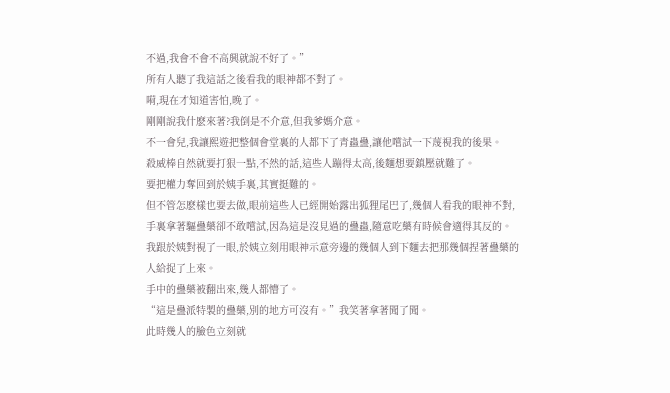不過,我會不會不高興就說不好了。”
所有人聽了我這話之後看我的眼神都不對了。
嗬,現在才知道害怕,晚了。
剛剛說我什麽來著?我倒是不介意,但我爹媽介意。
不一會兒,我讓熙遊把整個會堂裏的人都下了青蟲蠱,讓他嚐試一下蔑視我的後果。
殺威棒自然就要打狠一點,不然的話,這些人蹦得太高,後麵想要鎮壓就難了。
要把權力奪回到於姨手裏,其實挺難的。
但不管怎麽樣也要去做,眼前這些人已經開始露出狐狸尾巴了,幾個人看我的眼神不對,手裏拿著驅蠱藥卻不敢嚐試,因為這是沒見過的蠱蟲,隨意吃藥有時候會適得其反的。
我跟於姨對視了一眼,於姨立刻用眼神示意旁邊的幾個人到下麵去把那幾個捏著蠱藥的人給捉了上來。
手中的蠱藥被翻出來,幾人都懵了。
“這是蠱派特製的蠱藥,別的地方可沒有。”我笑著拿著聞了聞。
此時幾人的臉色立刻就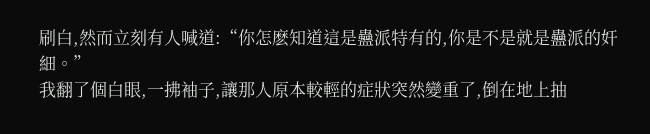刷白,然而立刻有人喊道:“你怎麽知道這是蠱派特有的,你是不是就是蠱派的奸細。”
我翻了個白眼,一拂袖子,讓那人原本較輕的症狀突然變重了,倒在地上抽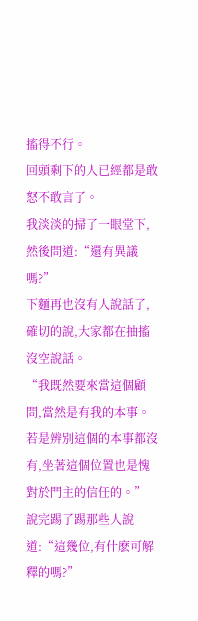搐得不行。
回頭剩下的人已經都是敢怒不敢言了。
我淡淡的掃了一眼堂下,然後問道:“還有異議嗎?”
下麵再也沒有人說話了,確切的說,大家都在抽搐沒空說話。
“我既然要來當這個顧問,當然是有我的本事。若是辨別這個的本事都沒有,坐著這個位置也是愧對於門主的信任的。”
說完踢了踢那些人說道:“這幾位,有什麽可解釋的嗎?”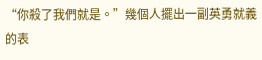“你殺了我們就是。”幾個人擺出一副英勇就義的表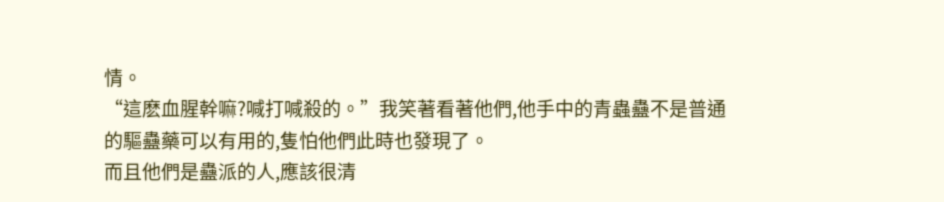情。
“這麽血腥幹嘛?喊打喊殺的。”我笑著看著他們,他手中的青蟲蠱不是普通的驅蠱藥可以有用的,隻怕他們此時也發現了。
而且他們是蠱派的人,應該很清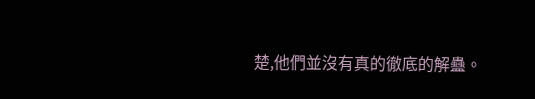楚,他們並沒有真的徹底的解蠱。